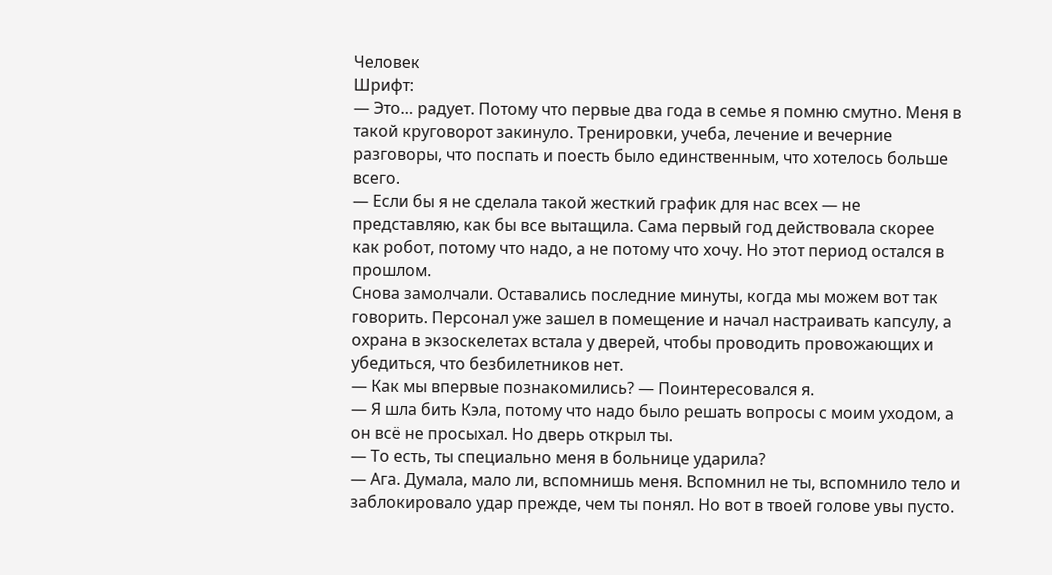Человек
Шрифт:
— Это… радует. Потому что первые два года в семье я помню смутно. Меня в такой круговорот закинуло. Тренировки, учеба, лечение и вечерние разговоры, что поспать и поесть было единственным, что хотелось больше всего.
— Если бы я не сделала такой жесткий график для нас всех — не представляю, как бы все вытащила. Сама первый год действовала скорее как робот, потому что надо, а не потому что хочу. Но этот период остался в прошлом.
Снова замолчали. Оставались последние минуты, когда мы можем вот так говорить. Персонал уже зашел в помещение и начал настраивать капсулу, а охрана в экзоскелетах встала у дверей, чтобы проводить провожающих и убедиться, что безбилетников нет.
— Как мы впервые познакомились? — Поинтересовался я.
— Я шла бить Кэла, потому что надо было решать вопросы с моим уходом, а он всё не просыхал. Но дверь открыл ты.
— То есть, ты специально меня в больнице ударила?
— Ага. Думала, мало ли, вспомнишь меня. Вспомнил не ты, вспомнило тело и заблокировало удар прежде, чем ты понял. Но вот в твоей голове увы пусто.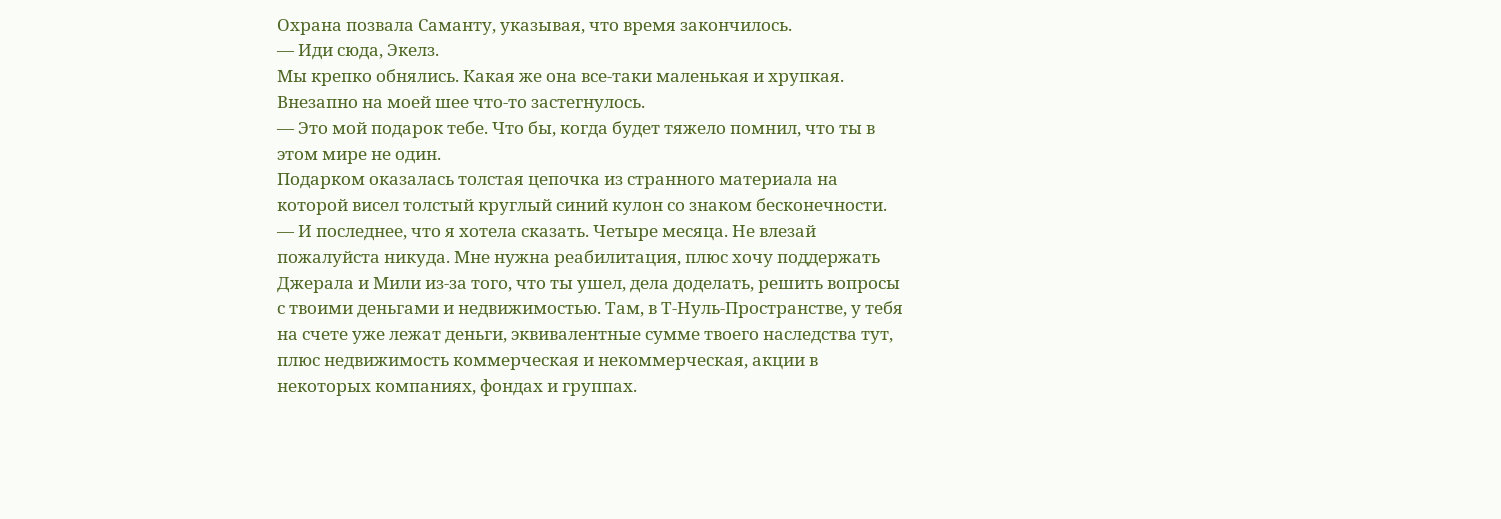Охрана позвала Саманту, указывая, что время закончилось.
— Иди сюда, Экелз.
Мы крепко обнялись. Какая же она все-таки маленькая и хрупкая. Внезапно на моей шее что-то застегнулось.
— Это мой подарок тебе. Что бы, когда будет тяжело помнил, что ты в этом мире не один.
Подарком оказалась толстая цепочка из странного материала на которой висел толстый круглый синий кулон со знаком бесконечности.
— И последнее, что я хотела сказать. Четыре месяца. Не влезай пожалуйста никуда. Мне нужна реабилитация, плюс хочу поддержать Джерала и Мили из-за того, что ты ушел, дела доделать, решить вопросы с твоими деньгами и недвижимостью. Там, в Т-Нуль-Пространстве, у тебя на счете уже лежат деньги, эквивалентные сумме твоего наследства тут, плюс недвижимость коммерческая и некоммерческая, акции в некоторых компаниях, фондах и группах.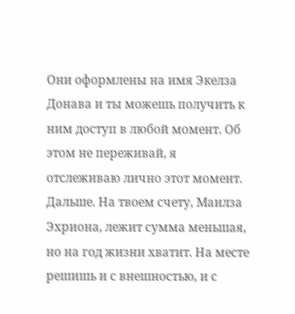Они оформлены на имя Экелза Донава и ты можешь получить к ним доступ в любой момент. Об этом не переживай, я отслеживаю лично этот момент. Дальше. На твоем счету, Маилза Эхриона, лежит сумма меньшая, но на год жизни хватит. На месте решишь и с внешностью, и с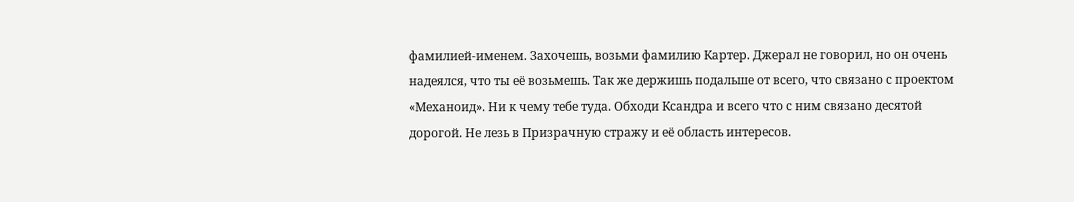фамилией-именем. Захочешь, возьми фамилию Картер. Джерал не говорил, но он очень надеялся, что ты её возьмешь. Так же держишь подальше от всего, что связано с проектом «Механоид». Ни к чему тебе туда. Обходи Ксандра и всего что с ним связано десятой дорогой. Не лезь в Призрачную стражу и её область интересов.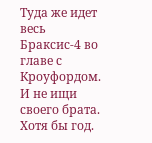Туда же идет весь Браксис-4 во главе с Кроуфордом. И не ищи своего брата. Хотя бы год.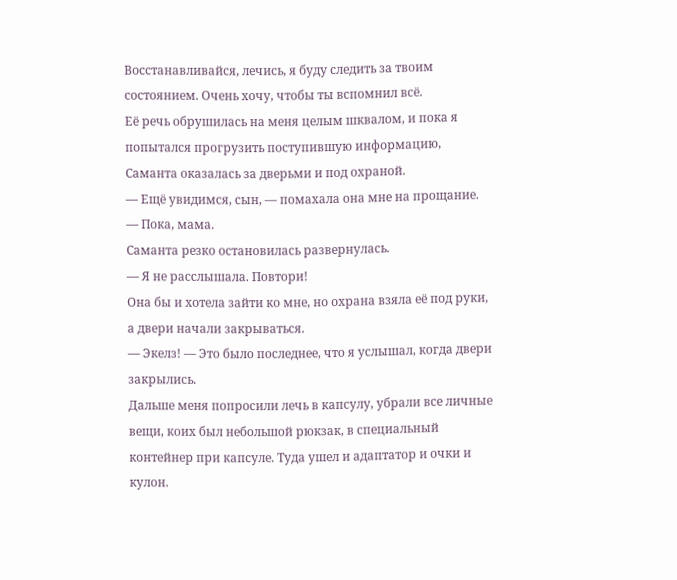Восстанавливайся, лечись, я буду следить за твоим состоянием. Очень хочу, чтобы ты вспомнил всё.
Её речь обрушилась на меня целым шквалом, и пока я попытался прогрузить поступившую информацию, Саманта оказалась за дверьми и под охраной.
— Ещё увидимся, сын, — помахала она мне на прощание.
— Пока, мама.
Саманта резко остановилась развернулась.
— Я не расслышала. Повтори!
Она бы и хотела зайти ко мне, но охрана взяла её под руки, а двери начали закрываться.
— Экелз! — Это было последнее, что я услышал, когда двери закрылись.
Дальше меня попросили лечь в капсулу, убрали все личные вещи, коих был небольшой рюкзак, в специальный контейнер при капсуле. Туда ушел и адаптатор и очки и кулон.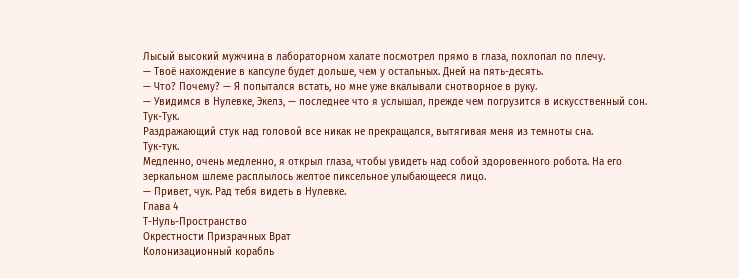Лысый высокий мужчина в лабораторном халате посмотрел прямо в глаза, похлопал по плечу.
— Твоё нахождение в капсуле будет дольше, чем у остальных. Дней на пять-десять.
— Что? Почему? — Я попытался встать, но мне уже вкалывали снотворное в руку.
— Увидимся в Нулевке, Экелз, — последнее что я услышал, прежде чем погрузится в искусственный сон.
Тук-Тук.
Раздражающий стук над головой все никак не прекращался, вытягивая меня из темноты сна.
Тук-тук.
Медленно, очень медленно, я открыл глаза, чтобы увидеть над собой здоровенного робота. На его зеркальном шлеме расплылось желтое пиксельное улыбающееся лицо.
— Привет, чук. Рад тебя видеть в Нулевке.
Глава 4
Т-Нуль-Пространство
Окрестности Призрачных Врат
Колонизационный корабль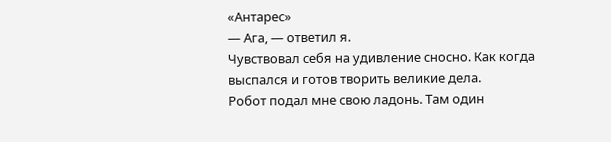«Антарес»
— Ага, — ответил я.
Чувствовал себя на удивление сносно. Как когда выспался и готов творить великие дела.
Робот подал мне свою ладонь. Там один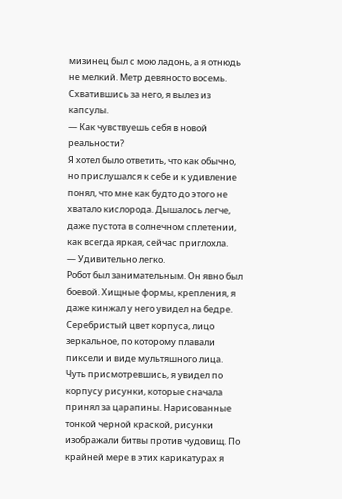мизинец был с мою ладонь, а я отнюдь не мелкий. Метр девяносто восемь.
Схватившись за него, я вылез из капсулы.
— Как чувствуешь себя в новой реальности?
Я хотел было ответить, что как обычно, но прислушался к себе и к удивление понял, что мне как будто до этого не хватало кислорода. Дышалось легче, даже пустота в солнечном сплетении, как всегда яркая, сейчас приглохла.
— Удивительно легко.
Робот был занимательным. Он явно был боевой. Хищные формы, крепления, я даже кинжал у него увидел на бедре. Серебристый цвет корпуса, лицо зеркальное, по которому плавали пиксели и виде мультяшного лица. Чуть присмотревшись, я увидел по корпусу рисунки, которые сначала принял за царапины. Нарисованные тонкой черной краской, рисунки изображали битвы против чудовищ. По крайней мере в этих карикатурах я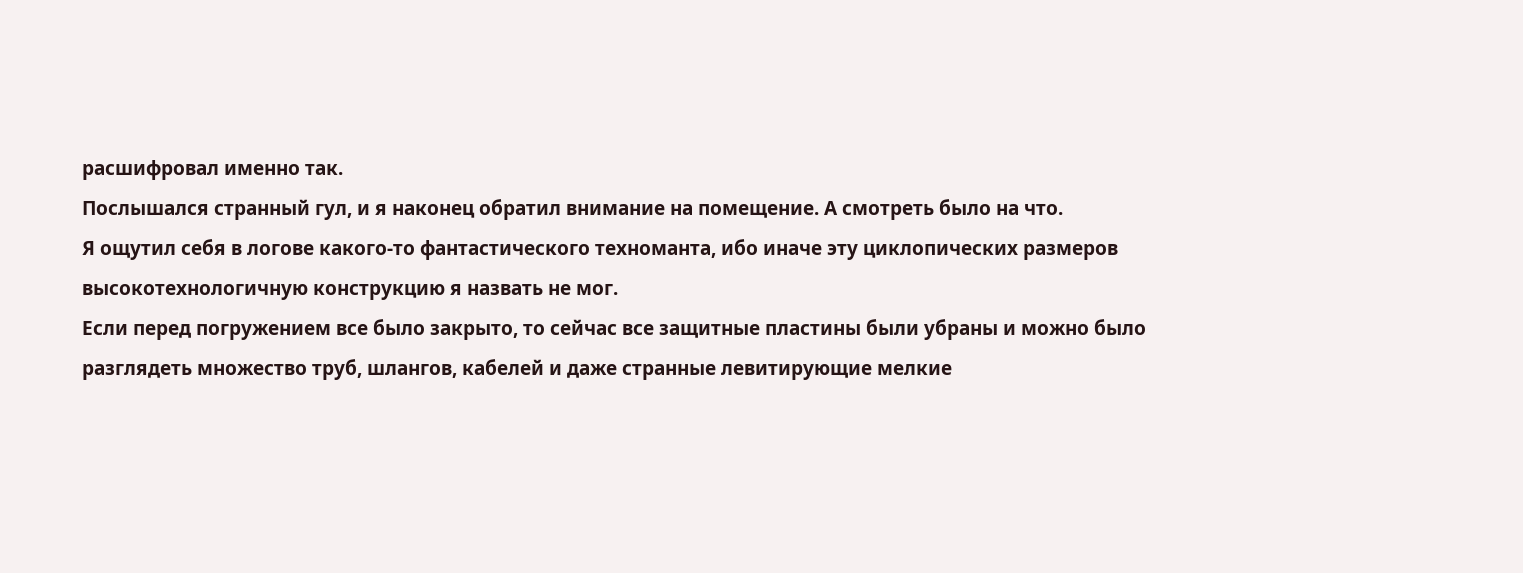расшифровал именно так.
Послышался странный гул, и я наконец обратил внимание на помещение. А смотреть было на что.
Я ощутил себя в логове какого-то фантастического техноманта, ибо иначе эту циклопических размеров высокотехнологичную конструкцию я назвать не мог.
Если перед погружением все было закрыто, то сейчас все защитные пластины были убраны и можно было разглядеть множество труб, шлангов, кабелей и даже странные левитирующие мелкие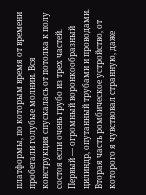платформы, по которым время от времени пробегали голубые молнии. Вся конструкция спускалась от потолка к полу состоя если очень грубо из трех частей. Первый — огромный воронкообразный цилиндр, опутанный трубами и проводами. Вторая часть ромбическое устройство, от которого я чувствовал странную, даже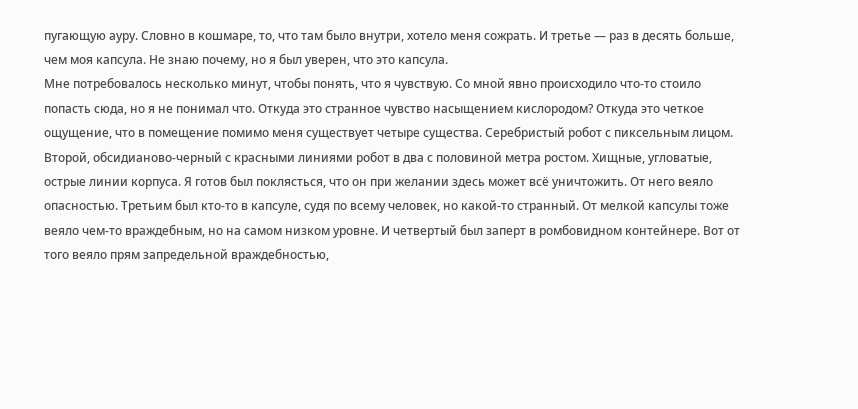пугающую ауру. Словно в кошмаре, то, что там было внутри, хотело меня сожрать. И третье — раз в десять больше, чем моя капсула. Не знаю почему, но я был уверен, что это капсула.
Мне потребовалось несколько минут, чтобы понять, что я чувствую. Со мной явно происходило что-то стоило попасть сюда, но я не понимал что. Откуда это странное чувство насыщением кислородом? Откуда это четкое ощущение, что в помещение помимо меня существует четыре существа. Серебристый робот с пиксельным лицом. Второй, обсидианово-черный с красными линиями робот в два с половиной метра ростом. Хищные, угловатые, острые линии корпуса. Я готов был поклясться, что он при желании здесь может всё уничтожить. От него веяло опасностью. Третьим был кто-то в капсуле, судя по всему человек, но какой-то странный. От мелкой капсулы тоже веяло чем-то враждебным, но на самом низком уровне. И четвертый был заперт в ромбовидном контейнере. Вот от того веяло прям запредельной враждебностью,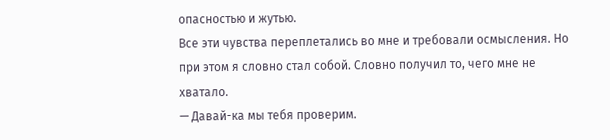опасностью и жутью.
Все эти чувства переплетались во мне и требовали осмысления. Но при этом я словно стал собой. Словно получил то, чего мне не хватало.
— Давай-ка мы тебя проверим.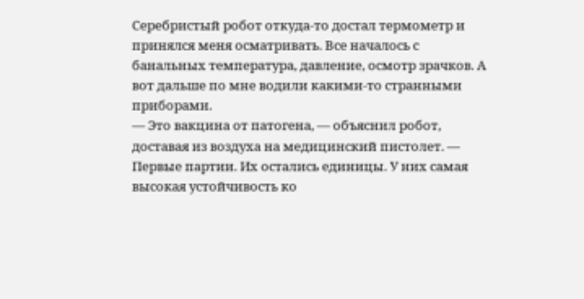Серебристый робот откуда-то достал термометр и принялся меня осматривать. Все началось с банальных температура, давление, осмотр зрачков. А вот дальше по мне водили какими-то странными приборами.
— Это вакцина от патогена, — объяснил робот, доставая из воздуха на медицинский пистолет. — Первые партии. Их остались единицы. У них самая высокая устойчивость ко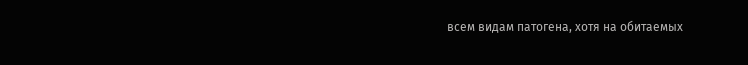всем видам патогена, хотя на обитаемых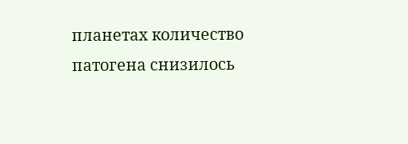планетах количество патогена снизилось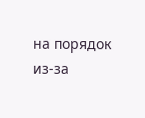на порядок из-за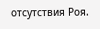отсутствия Роя.